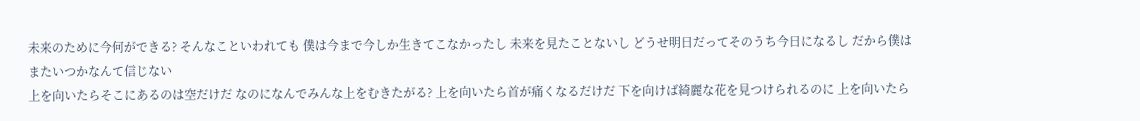未来のために今何ができる? そんなこといわれても 僕は今まで今しか生きてこなかったし 未来を見たことないし どうせ明日だってそのうち今日になるし だから僕は またいつかなんて信じない
上を向いたらそこにあるのは空だけだ なのになんでみんな上をむきたがる? 上を向いたら首が痛くなるだけだ 下を向けば綺麗な花を見つけられるのに 上を向いたら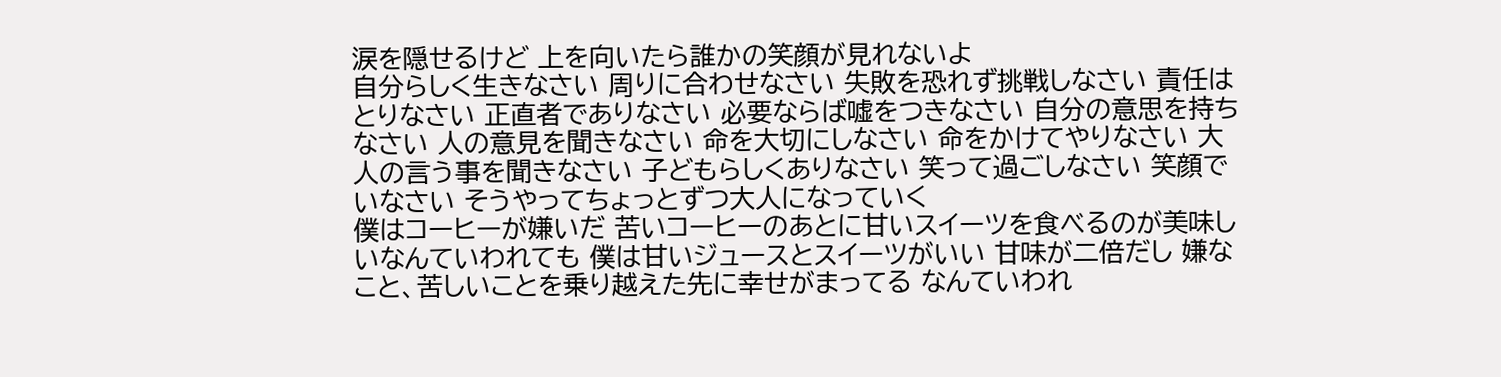涙を隠せるけど 上を向いたら誰かの笑顔が見れないよ
自分らしく生きなさい 周りに合わせなさい 失敗を恐れず挑戦しなさい 責任はとりなさい 正直者でありなさい 必要ならば嘘をつきなさい 自分の意思を持ちなさい 人の意見を聞きなさい 命を大切にしなさい 命をかけてやりなさい 大人の言う事を聞きなさい 子どもらしくありなさい 笑って過ごしなさい 笑顔でいなさい そうやってちょっとずつ大人になっていく
僕はコーヒーが嫌いだ 苦いコーヒーのあとに甘いスイーツを食べるのが美味しいなんていわれても 僕は甘いジュースとスイーツがいい 甘味が二倍だし 嫌なこと、苦しいことを乗り越えた先に幸せがまってる なんていわれ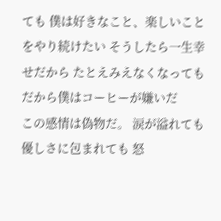ても 僕は好きなこと、楽しいことをやり続けたい そうしたら一生幸せだから たとえみえなくなっても だから僕はコーヒーが嫌いだ
この感情は偽物だ。 涙が溢れても 優しさに包まれても 怒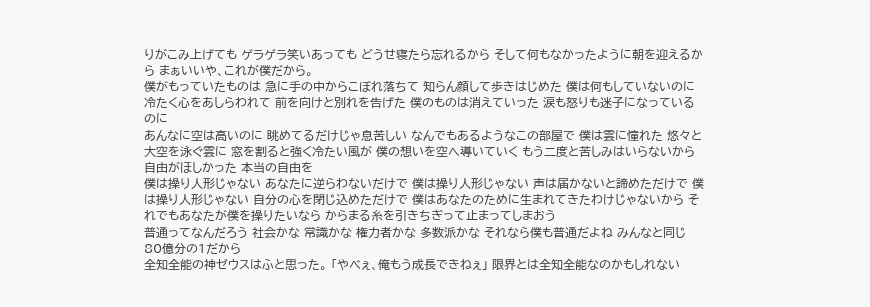りがこみ上げても ゲラゲラ笑いあっても どうせ寝たら忘れるから そして何もなかったように朝を迎えるから まぁいいや、これが僕だから。
僕がもっていたものは 急に手の中からこぼれ落ちて 知らん顔して歩きはじめた 僕は何もしていないのに 冷たく心をあしらわれて 前を向けと別れを告げた 僕のものは消えていった 涙も怒りも迷子になっているのに
あんなに空は高いのに 眺めてるだけじゃ息苦しい なんでもあるようなこの部屋で 僕は雲に憧れた 悠々と大空を泳ぐ雲に 窓を割ると強く冷たい風が 僕の想いを空へ導いていく もう二度と苦しみはいらないから 自由がほしかった 本当の自由を
僕は操り人形じゃない あなたに逆らわないだけで 僕は操り人形じゃない 声は届かないと諦めただけで 僕は操り人形じゃない 自分の心を閉じ込めただけで 僕はあなたのために生まれてきたわけじゃないから それでもあなたが僕を操りたいなら からまる糸を引きちぎって止まってしまおう
普通ってなんだろう 社会かな 常識かな 権力者かな 多数派かな それなら僕も普通だよね みんなと同じ 80億分の1だから
全知全能の神ゼウスはふと思った。 「やべぇ、俺もう成長できねぇ」 限界とは全知全能なのかもしれない